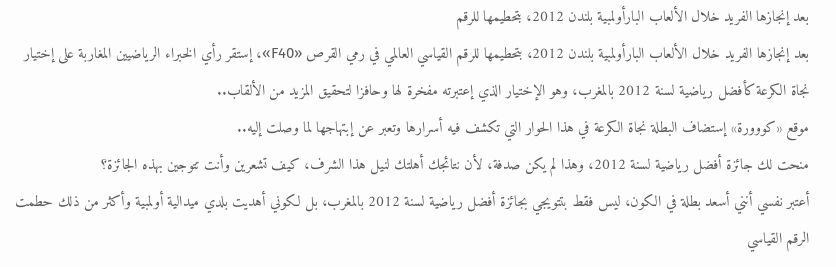بعد إنجازها الفريد خلال الألعاب البارأولمبية بلندن 2012، بتحطيمها للرقم
بعد إنجازها الفريد خلال الألعاب البارأولمبية بلندن 2012، بتحطيمها للرقم القياسي العالمي في رمي القرص «F40»، إستقر رأي الخبراء الرياضيين المغاربة على إختيار نجاة الكرعة كأفضل رياضية لسنة 2012 بالمغرب، وهو الإختيار الذي إعتبرته مفخرة لها وحافزا لتحقيق المزيد من الألقاب..
موقع «كووورة» إستضاف البطلة نجاة الكرعة في هذا الحوار التي تكشف فيه أسرارها وتعبر عن إبتهاجها لما وصلت إليه..
منحت لك جائزة أفضل رياضية لسنة 2012، وهذا لم يكن صدفة، لأن نتائجك أهلتك لنيل هذا الشرف، كيف تشعرين وأنت تتوجين بهذه الجائزة؟
أعتبر نفسي أنني أسعد بطلة في الكون، ليس فقط بتتويجي بجائزة أفضل رياضية لسنة 2012 بالمغرب، بل لكوني أهديت بلدي ميدالية أولمبية وأكثر من ذلك حطمت الرقم القياسي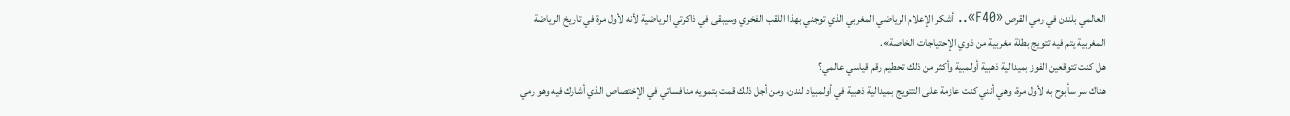العالمي بلندن في رمي القرص «F40».. أشكر الإعلام الرياضي المغربي الذي توجني بهذا اللقب الفخري وسيبقى في ذاكرتي الرياضية لأنه لأول مرة في تاريخ الرياضة المغربية يتم فيه تتويج بطلة مغربية من ذوي الإحتياجات الخاصة».
هل كنت تتوقعين الفوز بميدالية ذهبية أولمبية وأكثر من ذلك تحطيم رقم قياسي عالمي؟
هناك سر سأبوح به لأول مرة، وهي أنني كنت عازمة على التتويج بميدالية ذهبية في أولمبياد لندن، ومن أجل ذلك قمت بتمويه منافساتي في الإختصاص الذي أشارك فيه وهو رمي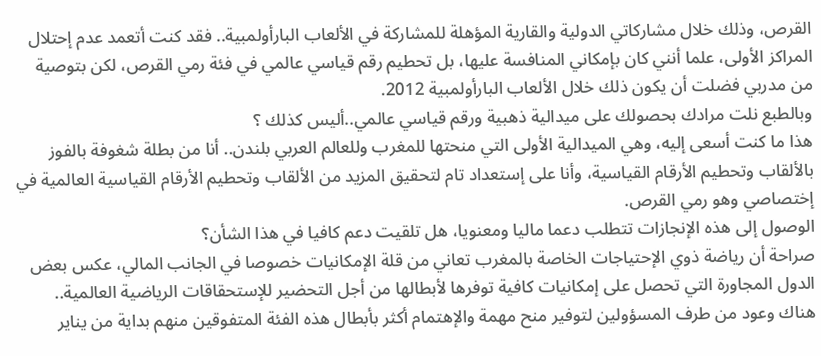القرص، وذلك خلال مشاركاتي الدولية والقارية المؤهلة للمشاركة في الألعاب البارأولمبية.. فقد كنت أتعمد عدم إحتلال المراكز الأولى، علما أنني كان بإمكاني المنافسة عليها، بل تحطيم رقم قياسي عالمي في فئة رمي القرص، لكن بتوصية من مدربي فضلت أن يكون ذلك خلال الألعاب البارأولمبية 2012.
وبالطبع نلت مرادك بحصولك على ميدالية ذهبية ورقم قياسي عالمي..أليس كذلك ؟
هذا ما كنت أسعى إليه، وهي الميدالية الأولى التي منحتها للمغرب وللعالم العربي بلندن.. أنا من بطلة شغوفة بالفوز بالألقاب وتحطيم الأرقام القياسية، وأنا على إستعداد تام لتحقيق المزيد من الألقاب وتحطيم الأرقام القياسية العالمية في إختصاصي وهو رمي القرص.
الوصول إلى هذه الإنجازات تتطلب دعما ماليا ومعنويا، هل تلقيت دعم كافيا في هذا الشأن؟
صراحة أن رياضة ذوي الإحتياجات الخاصة بالمغرب تعاني من قلة الإمكانيات خصوصا في الجانب المالي، عكس بعض الدول المجاورة التي تحصل على إمكانيات كافية توفرها لأبطالها من أجل التحضير للإستحقاقات الرياضية العالمية.. هناك وعود من طرف المسؤولين لتوفير منح مهمة والإهتمام أكثر بأبطال هذه الفئة المتفوقين منهم بداية من يناير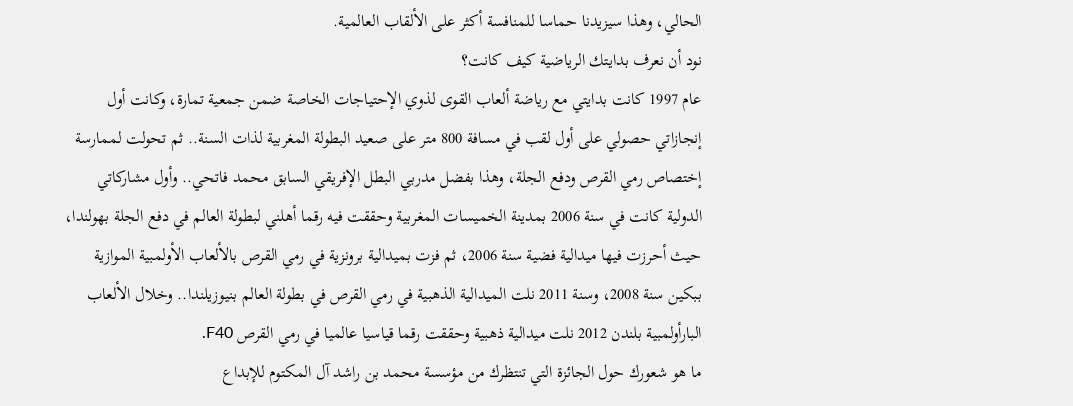الحالي، وهذا سيزيدنا حماسا للمنافسة أكثر على الألقاب العالمية.
نود أن نعرف بدايتك الرياضية كيف كانت؟
عام 1997 كانت بدايتي مع رياضة ألعاب القوى لذوي الإحتياجات الخاصة ضمن جمعية تمارة، وكانت أول إنجازاتي حصولي على أول لقب في مسافة 800 متر على صعيد البطولة المغربية لذات السنة.. ثم تحولت لممارسة إختصاص رمي القرص ودفع الجلة، وهذا بفضل مدربي البطل الإفريقي السابق محمد فاتحي.. وأول مشاركاتي الدولية كانت في سنة 2006 بمدينة الخميسات المغربية وحققت فيه رقما أهلني لبطولة العالم في دفع الجلة بهولندا، حيث أحرزت فيها ميدالية فضية سنة 2006، ثم فزت بميدالية برونزية في رمي القرص بالألعاب الأولمبية الموازية ببكين سنة 2008، وسنة 2011 نلت الميدالية الذهبية في رمي القرص في بطولة العالم بنيوزيلندا.. وخلال الألعاب البارأولمبية بلندن 2012 نلت ميدالية ذهبية وحققت رقما قياسيا عالميا في رمي القرص F40.
ما هو شعورك حول الجائزة التي تنتظرك من مؤسسة محمد بن راشد آل المكتوم للإبداع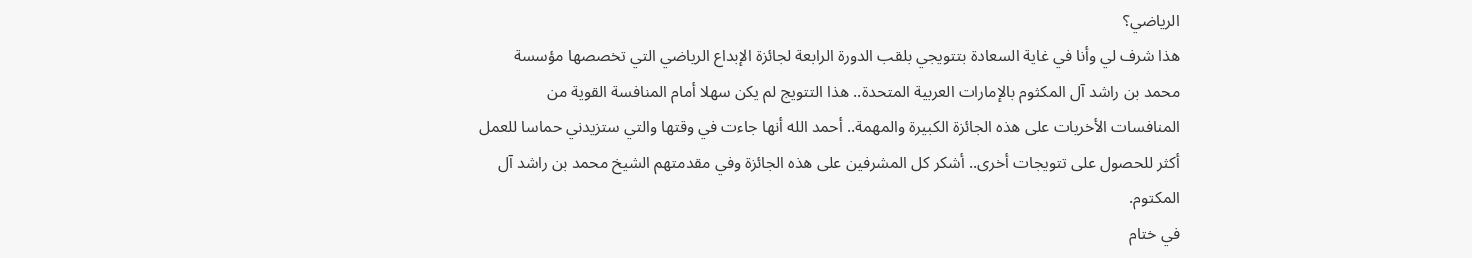الرياضي؟
هذا شرف لي وأنا في غاية السعادة بتتويجي بلقب الدورة الرابعة لجائزة الإبداع الرياضي التي تخصصها مؤسسة محمد بن راشد آل المكثوم بالإمارات العربية المتحدة.. هذا التتويج لم يكن سهلا أمام المنافسة القوية من المنافسات الأخريات على هذه الجائزة الكبيرة والمهمة.. أحمد الله أنها جاءت في وقتها والتي ستزيدني حماسا للعمل أكثر للحصول على تتويجات أخرى.. أشكر كل المشرفين على هذه الجائزة وفي مقدمتهم الشيخ محمد بن راشد آل المكتوم.
في ختام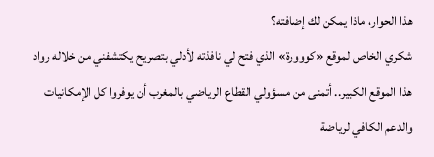هذا الحوار، ماذا يمكن لك إضافته؟
شكري الخاص لموقع «كووورة» الذي فتح لي نافذته لأدلي بتصريح يكتشفني من خلاله رواد هذا الموقع الكبير.. أتمنى من مسؤولي القطاع الرياضي بالمغرب أن يوفروا كل الإمكانيات والدعم الكافي لرياضة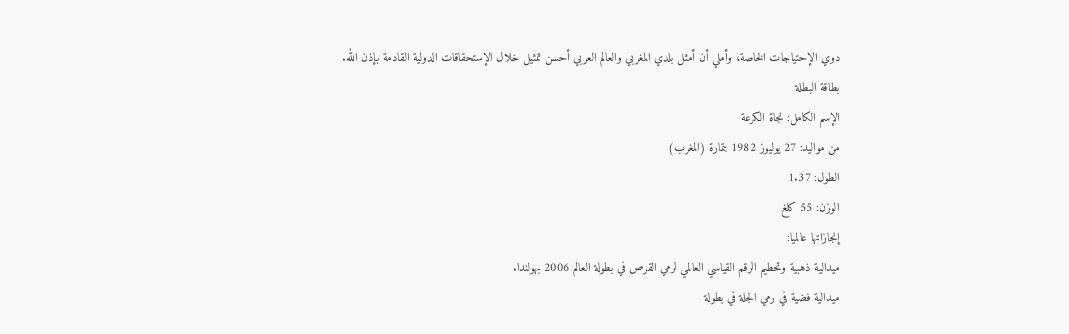دوي الإحتياجات الخاصة، وأملي أن أمثل بلدي المغربي والعالم العربي أحسن تمثيل خلال الإستحقاقات الدولية القادمة بإذن الله.
بطاقة البطلة
الإسم الكامل: نجاة الكرعة
من مواليد: 27 يوليوز 1982 بتمارة (المغرب)
الطول: 1.37
الوزن: 55 كلغ
إنجازاتها عالميا:
ميدالية ذهبية وتحطيم الرقم القياسي العالمي لرمي القرص في بطولة العالم 2006 بهولندا.
ميدالية فضية في رمي الجلة في بطولة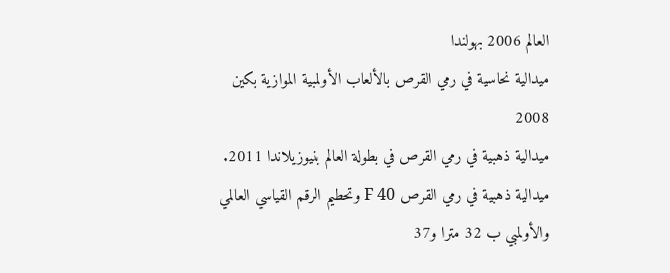العالم 2006 بهولندا
ميدالية نحاسية في رمي القرص بالألعاب الأولمبية الموازية بكين 2008
ميدالية ذهبية في رمي القرص في بطولة العالم بنيوزيلاندا 2011.
ميدالية ذهبية في رمي القرص F 40 وتحطيم الرقم القياسي العالمي والأولمبي ب 32 مترا و37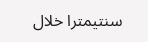سنتيمترا خلال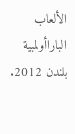الألعاب الباراأولمبية بلندن 2012.